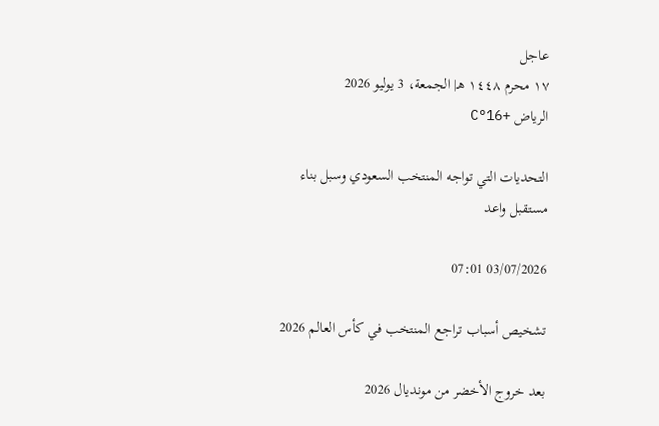عاجل
١٧ محرم ١٤٤٨ هـ| الجمعة، 3 يوليو 2026
الرياض +16°C

التحديات التي تواجه المنتخب السعودي وسبل بناء مستقبل واعد

03/07/2026 07:01

تشخيص أسباب تراجع المنتخب في كأس العالم 2026

بعد خروج الأخضر من مونديال 2026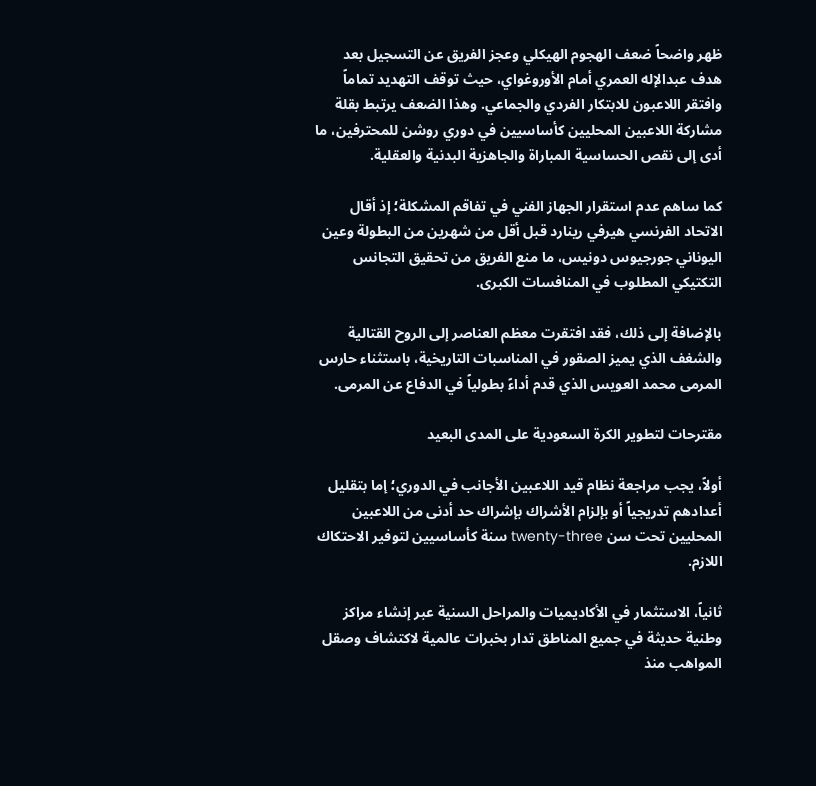ظهر واضحاً ضعف الهجوم الهيكلي وعجز الفريق عن التسجيل بعد هدف عبدالإله العمري أمام الأوروغواي، حيث توقف التهديد تماماً وافتقر اللاعبون للابتكار الفردي والجماعي. وهذا الضعف يرتبط بقلة مشاركة اللاعبين المحليين كأساسيين في دوري روشن للمحترفين، ما أدى إلى نقص الحساسية المباراة والجاهزية البدنية والعقلية.

كما ساهم عدم استقرار الجهاز الفني في تفاقم المشكلة؛ إذ أقال الاتحاد الفرنسي هيرفي رينارد قبل أقل من شهرين من البطولة وعين اليوناني جورجيوس دونيس، ما منع الفريق من تحقيق التجانس التكتيكي المطلوب في المنافسات الكبرى.

بالإضافة إلى ذلك، فقد افتقرت معظم العناصر إلى الروح القتالية والشغف الذي يميز الصقور في المناسبات التاريخية، باستثناء حارس المرمى محمد العويس الذي قدم أداءً بطولياً في الدفاع عن المرمى.

مقترحات لتطوير الكرة السعودية على المدى البعيد

أولاً، يجب مراجعة نظام قيد اللاعبين الأجانب في الدوري؛ إما بتقليل أعدادهم تدريجياً أو بإلزام الأشراك بإشراك حد أدنى من اللاعبين المحليين تحت سن twenty-three سنة كأساسيين لتوفير الاحتكاك اللازم.

ثانياً، الاستثمار في الأكاديميات والمراحل السنية عبر إنشاء مراكز وطنية حديثة في جميع المناطق تدار بخبرات عالمية لاكتشاف وصقل المواهب منذ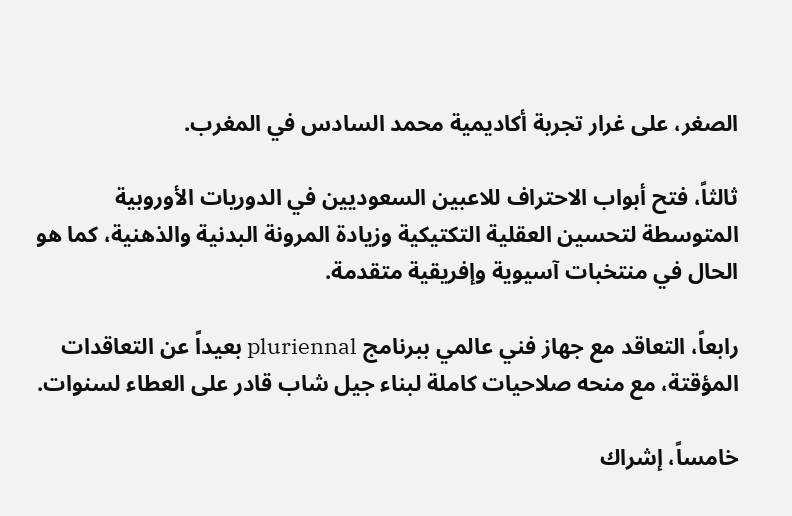الصغر، على غرار تجربة أكاديمية محمد السادس في المغرب.

ثالثاً، فتح أبواب الاحتراف للاعبين السعوديين في الدوريات الأوروبية المتوسطة لتحسين العقلية التكتيكية وزيادة المرونة البدنية والذهنية، كما هو الحال في منتخبات آسيوية وإفريقية متقدمة.

رابعاً، التعاقد مع جهاز فني عالمي ببرنامج pluriennal بعيداً عن التعاقدات المؤقتة، مع منحه صلاحيات كاملة لبناء جيل شاب قادر على العطاء لسنوات.

خامساً، إشراك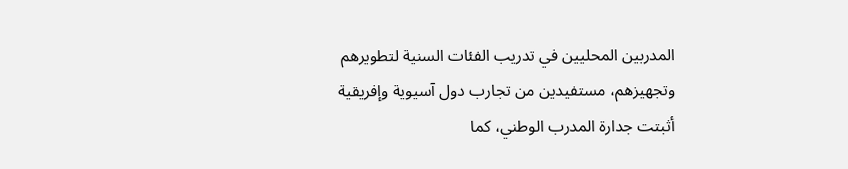المدربين المحليين في تدريب الفئات السنية لتطويرهم وتجهيزهم، مستفيدين من تجارب دول آسيوية وإفريقية أثبتت جدارة المدرب الوطني، كما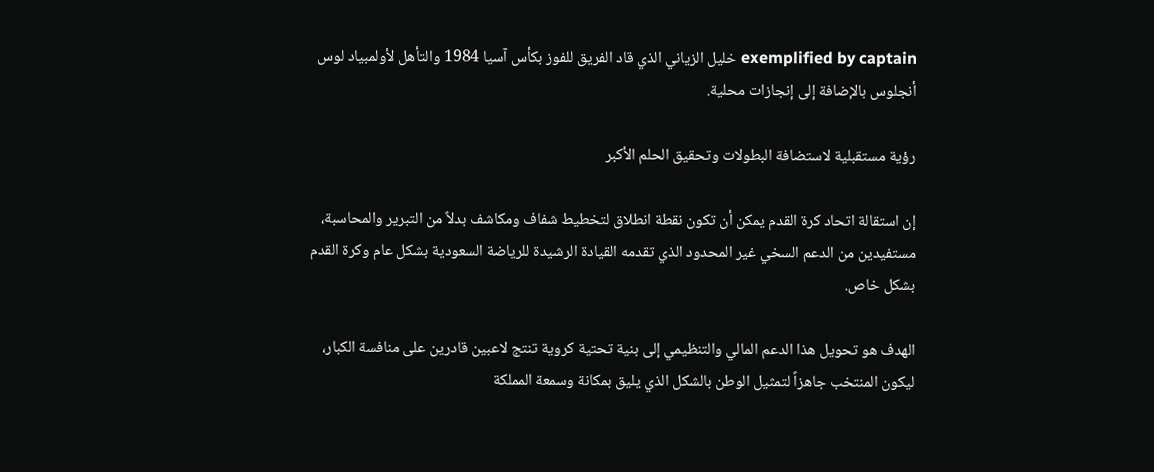exemplified by captain خليل الزياني الذي قاد الفريق للفوز بكأس آسيا 1984 والتأهل لأولمبياد لوس أنجلوس بالإضافة إلى إنجازات محلية.

رؤية مستقبلية لاستضافة البطولات وتحقيق الحلم الأكبر

إن استقالة اتحاد كرة القدم يمكن أن تكون نقطة انطلاق لتخطيط شفاف ومكاشف بدلاً من التبرير والمحاسبة، مستفيدين من الدعم السخي غير المحدود الذي تقدمه القيادة الرشيدة للرياضة السعودية بشكل عام وكرة القدم بشكل خاص.

الهدف هو تحويل هذا الدعم المالي والتنظيمي إلى بنية تحتية كروية تنتج لاعبين قادرين على منافسة الكبار، ليكون المنتخب جاهزاً لتمثيل الوطن بالشكل الذي يليق بمكانة وسمعة المملكة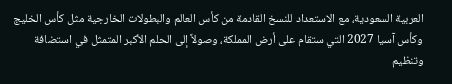العربية السعودية، مع الاستعداد للنسخ القادمة من كأس العالم والبطولات الخارجية مثل كأس الخليج وكأس آسيا 2027 التي ستقام على أرض المملكة، وصولاً إلى الحلم الأكبر المتمثل في استضافة وتنظيم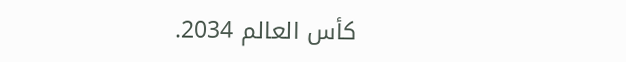كأس العالم 2034.